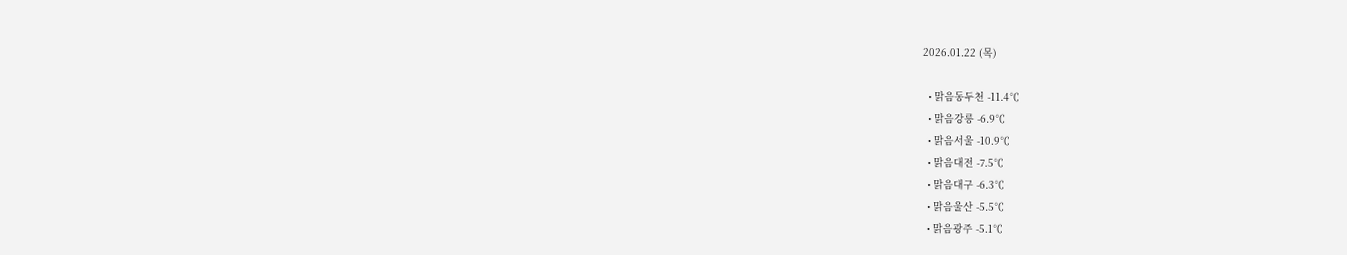2026.01.22 (목)

  • 맑음동두천 -11.4℃
  • 맑음강릉 -6.9℃
  • 맑음서울 -10.9℃
  • 맑음대전 -7.5℃
  • 맑음대구 -6.3℃
  • 맑음울산 -5.5℃
  • 맑음광주 -5.1℃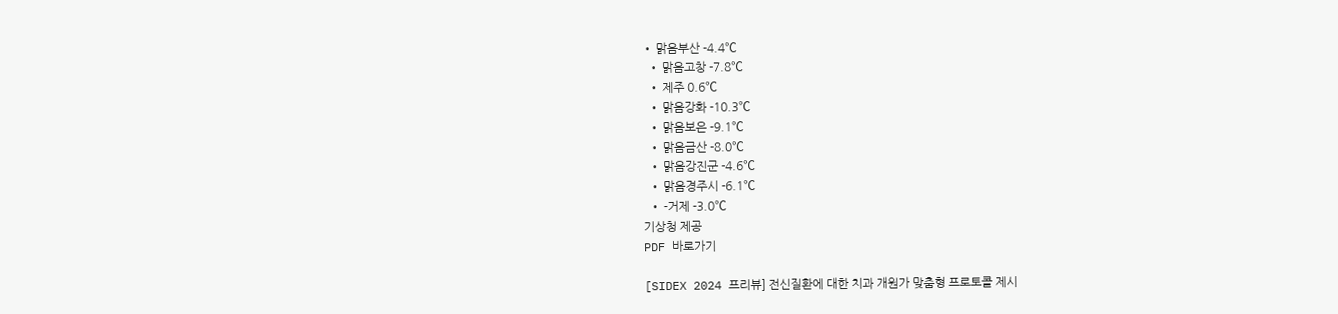• 맑음부산 -4.4℃
  • 맑음고창 -7.8℃
  • 제주 0.6℃
  • 맑음강화 -10.3℃
  • 맑음보은 -9.1℃
  • 맑음금산 -8.0℃
  • 맑음강진군 -4.6℃
  • 맑음경주시 -6.1℃
  • -거제 -3.0℃
기상청 제공
PDF 바로가기

[SIDEX 2024 프리뷰] 전신질환에 대한 치과 개원가 맞춤형 프로토콜 제시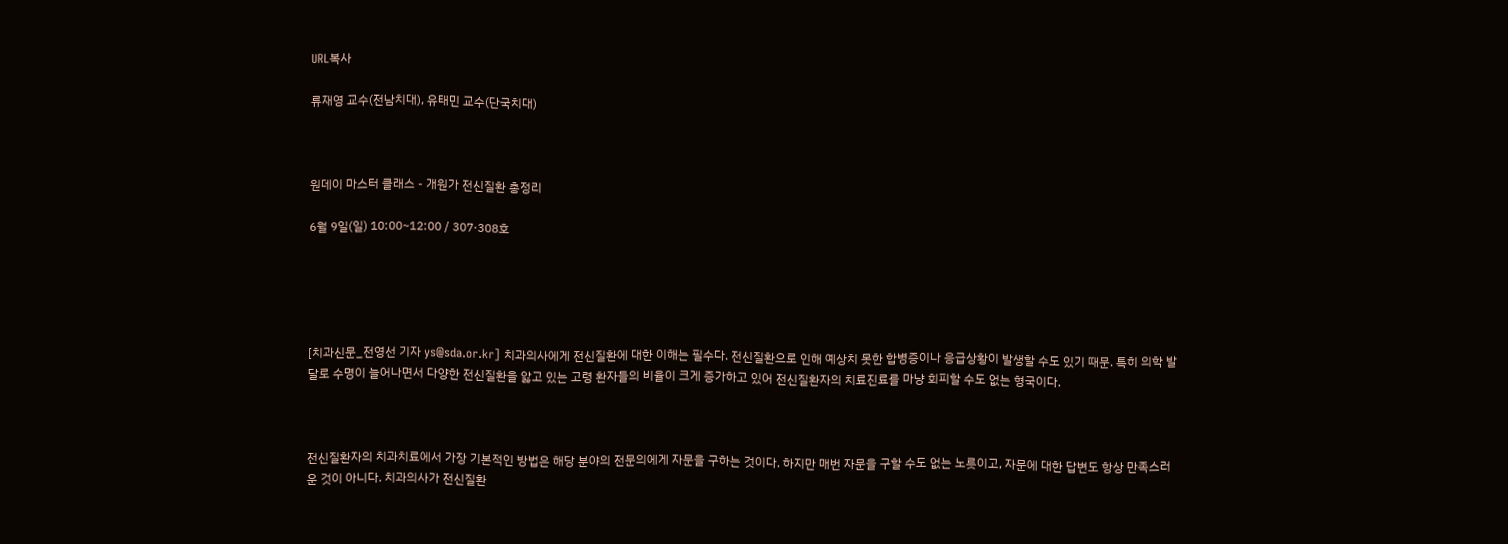URL복사

류재영 교수(전남치대), 유태민 교수(단국치대)



원데이 마스터 클래스 - 개원가 전신질환 총정리

6월 9일(일) 10:00~12:00 / 307·308호





[치과신문_전영선 기자 ys@sda.or.kr] 치과의사에게 전신질환에 대한 이해는 필수다. 전신질환으로 인해 예상치 못한 합병증이나 응급상황이 발생할 수도 있기 때문. 특히 의학 발달로 수명이 늘어나면서 다양한 전신질환을 앓고 있는 고령 환자들의 비율이 크게 증가하고 있어 전신질환자의 치료진료를 마냥 회피할 수도 없는 형국이다.



전신질환자의 치과치료에서 가장 기본적인 방법은 해당 분야의 전문의에게 자문을 구하는 것이다. 하지만 매번 자문을 구할 수도 없는 노릇이고, 자문에 대한 답변도 항상 만족스러운 것이 아니다. 치과의사가 전신질환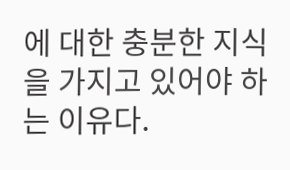에 대한 충분한 지식을 가지고 있어야 하는 이유다.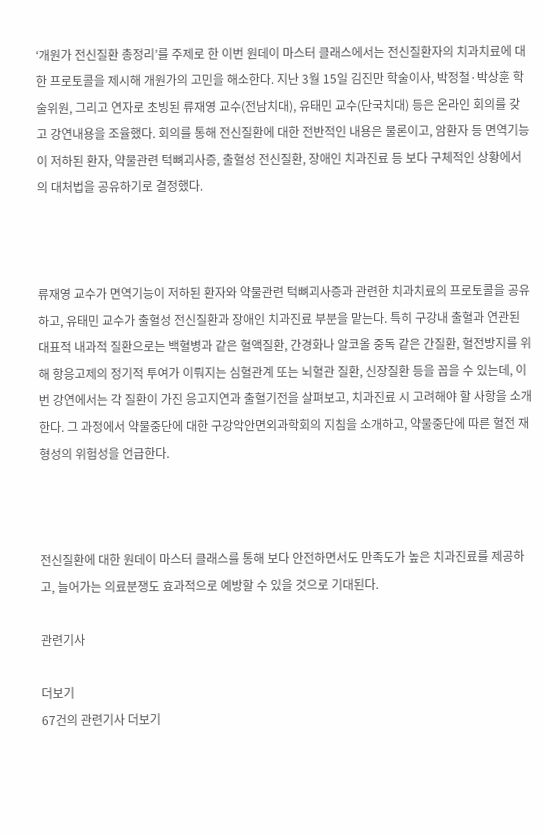‘개원가 전신질환 총정리’를 주제로 한 이번 원데이 마스터 클래스에서는 전신질환자의 치과치료에 대한 프로토콜을 제시해 개원가의 고민을 해소한다. 지난 3월 15일 김진만 학술이사, 박정철·박상훈 학술위원, 그리고 연자로 초빙된 류재영 교수(전남치대), 유태민 교수(단국치대) 등은 온라인 회의를 갖고 강연내용을 조율했다. 회의를 통해 전신질환에 대한 전반적인 내용은 물론이고, 암환자 등 면역기능이 저하된 환자, 약물관련 턱뼈괴사증, 출혈성 전신질환, 장애인 치과진료 등 보다 구체적인 상황에서의 대처법을 공유하기로 결정했다.



류재영 교수가 면역기능이 저하된 환자와 약물관련 턱뼈괴사증과 관련한 치과치료의 프로토콜을 공유하고, 유태민 교수가 출혈성 전신질환과 장애인 치과진료 부분을 맡는다. 특히 구강내 출혈과 연관된 대표적 내과적 질환으로는 백혈병과 같은 혈액질환, 간경화나 알코올 중독 같은 간질환, 혈전방지를 위해 항응고제의 정기적 투여가 이뤄지는 심혈관계 또는 뇌혈관 질환, 신장질환 등을 꼽을 수 있는데, 이번 강연에서는 각 질환이 가진 응고지연과 출혈기전을 살펴보고, 치과진료 시 고려해야 할 사항을 소개한다. 그 과정에서 약물중단에 대한 구강악안면외과학회의 지침을 소개하고, 약물중단에 따른 혈전 재형성의 위험성을 언급한다.



전신질환에 대한 원데이 마스터 클래스를 통해 보다 안전하면서도 만족도가 높은 치과진료를 제공하고, 늘어가는 의료분쟁도 효과적으로 예방할 수 있을 것으로 기대된다.

관련기사

더보기
67건의 관련기사 더보기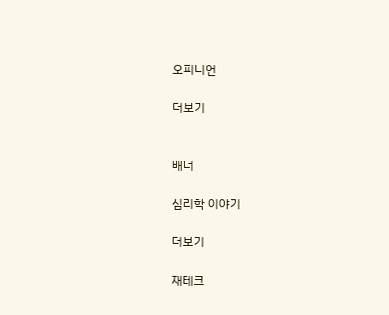오피니언

더보기


배너

심리학 이야기

더보기

재테크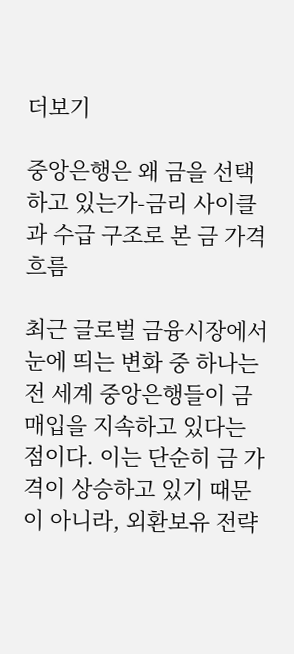더보기

중앙은행은 왜 금을 선택하고 있는가-금리 사이클과 수급 구조로 본 금 가격 흐름

최근 글로벌 금융시장에서 눈에 띄는 변화 중 하나는 전 세계 중앙은행들이 금 매입을 지속하고 있다는 점이다. 이는 단순히 금 가격이 상승하고 있기 때문이 아니라, 외환보유 전략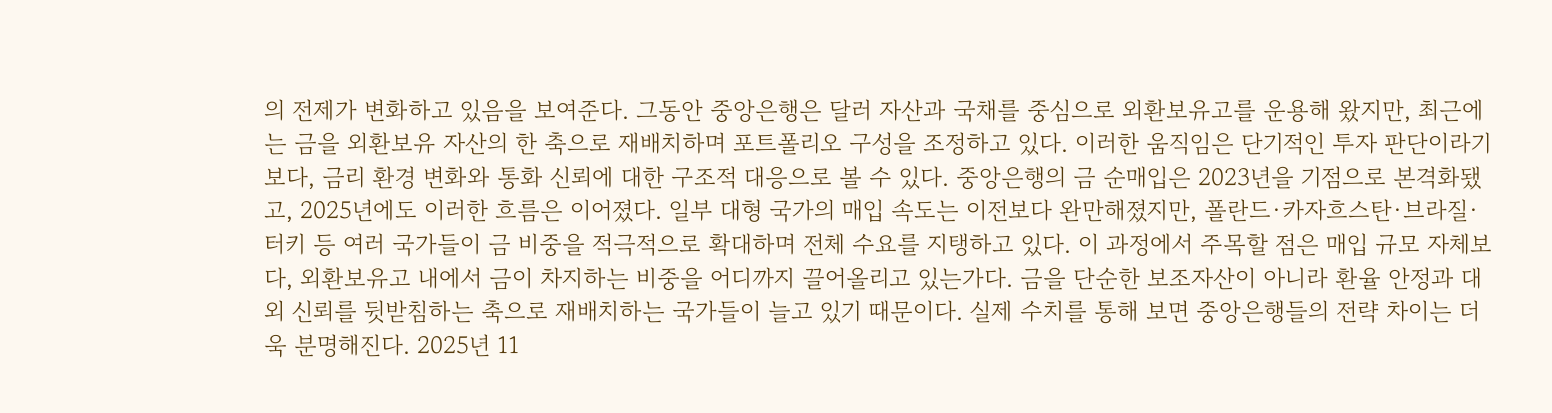의 전제가 변화하고 있음을 보여준다. 그동안 중앙은행은 달러 자산과 국채를 중심으로 외환보유고를 운용해 왔지만, 최근에는 금을 외환보유 자산의 한 축으로 재배치하며 포트폴리오 구성을 조정하고 있다. 이러한 움직임은 단기적인 투자 판단이라기보다, 금리 환경 변화와 통화 신뢰에 대한 구조적 대응으로 볼 수 있다. 중앙은행의 금 순매입은 2023년을 기점으로 본격화됐고, 2025년에도 이러한 흐름은 이어졌다. 일부 대형 국가의 매입 속도는 이전보다 완만해졌지만, 폴란드·카자흐스탄·브라질·터키 등 여러 국가들이 금 비중을 적극적으로 확대하며 전체 수요를 지탱하고 있다. 이 과정에서 주목할 점은 매입 규모 자체보다, 외환보유고 내에서 금이 차지하는 비중을 어디까지 끌어올리고 있는가다. 금을 단순한 보조자산이 아니라 환율 안정과 대외 신뢰를 뒷받침하는 축으로 재배치하는 국가들이 늘고 있기 때문이다. 실제 수치를 통해 보면 중앙은행들의 전략 차이는 더욱 분명해진다. 2025년 11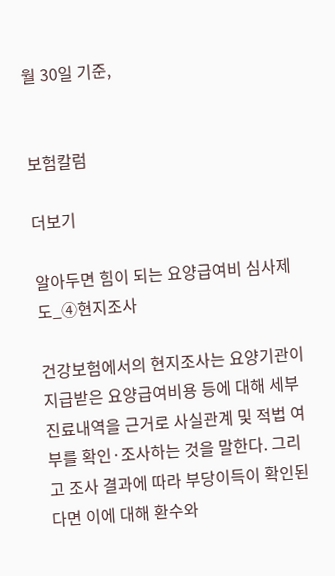월 30일 기준,


보험칼럼

더보기

알아두면 힘이 되는 요양급여비 심사제도_④현지조사

건강보험에서의 현지조사는 요양기관이 지급받은 요양급여비용 등에 대해 세부진료내역을 근거로 사실관계 및 적법 여부를 확인·조사하는 것을 말한다. 그리고 조사 결과에 따라 부당이득이 확인된다면 이에 대해 환수와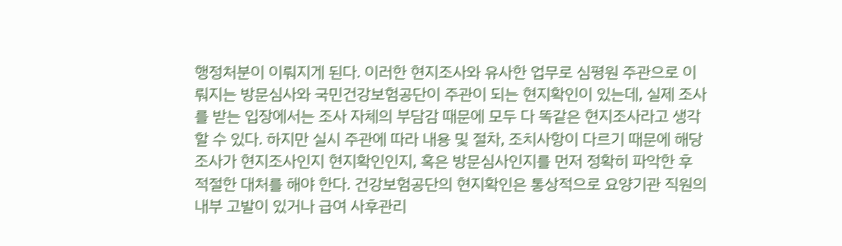행정처분이 이뤄지게 된다. 이러한 현지조사와 유사한 업무로 심평원 주관으로 이뤄지는 방문심사와 국민건강보험공단이 주관이 되는 현지확인이 있는데, 실제 조사를 받는 입장에서는 조사 자체의 부담감 때문에 모두 다 똑같은 현지조사라고 생각할 수 있다. 하지만 실시 주관에 따라 내용 및 절차, 조치사항이 다르기 때문에 해당 조사가 현지조사인지 현지확인인지, 혹은 방문심사인지를 먼저 정확히 파악한 후 적절한 대처를 해야 한다. 건강보험공단의 현지확인은 통상적으로 요양기관 직원의 내부 고발이 있거나 급여 사후관리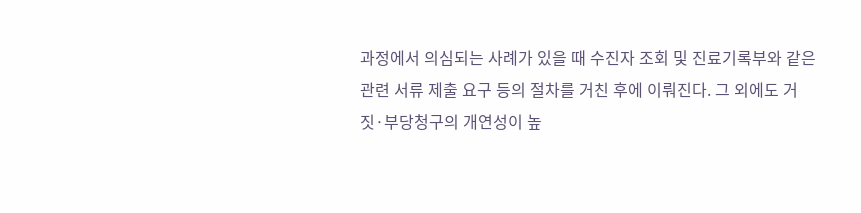과정에서 의심되는 사례가 있을 때 수진자 조회 및 진료기록부와 같은 관련 서류 제출 요구 등의 절차를 거친 후에 이뤄진다. 그 외에도 거짓·부당청구의 개연성이 높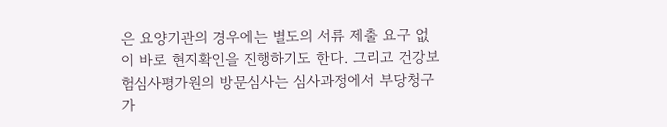은 요양기관의 경우에는 별도의 서류 제출 요구 없이 바로 현지확인을 진행하기도 한다. 그리고 건강보험심사평가원의 방문심사는 심사과정에서 부당청구가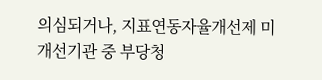의심되거나, 지표연동자율개선제 미개선기관 중 부당청